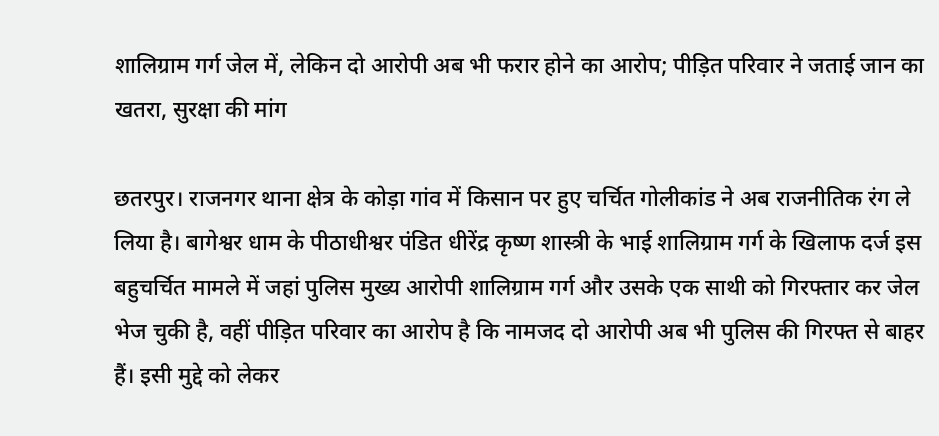शालिग्राम गर्ग जेल में, लेकिन दो आरोपी अब भी फरार होने का आरोप; पीड़ित परिवार ने जताई जान का खतरा, सुरक्षा की मांग

छतरपुर। राजनगर थाना क्षेत्र के कोड़ा गांव में किसान पर हुए चर्चित गोलीकांड ने अब राजनीतिक रंग ले लिया है। बागेश्वर धाम के पीठाधीश्वर पंडित धीरेंद्र कृष्ण शास्त्री के भाई शालिग्राम गर्ग के खिलाफ दर्ज इस बहुचर्चित मामले में जहां पुलिस मुख्य आरोपी शालिग्राम गर्ग और उसके एक साथी को गिरफ्तार कर जेल भेज चुकी है, वहीं पीड़ित परिवार का आरोप है कि नामजद दो आरोपी अब भी पुलिस की गिरफ्त से बाहर हैं। इसी मुद्दे को लेकर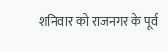शनिवार को राजनगर के पूर्व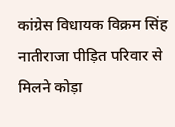कांग्रेस विधायक विक्रम सिंह नातीराजा पीड़ित परिवार से मिलने कोड़ा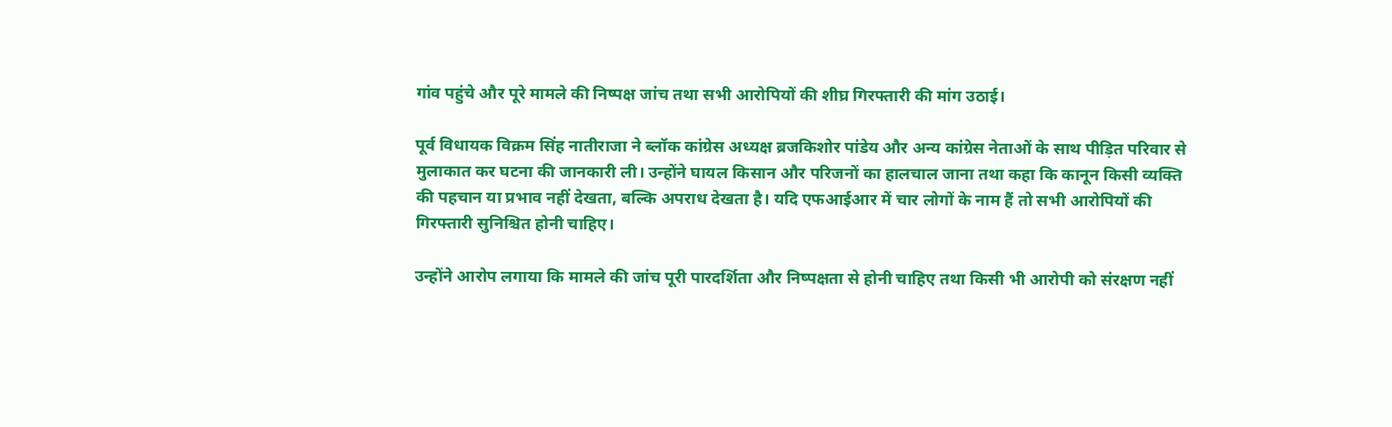गांव पहुंचे और पूरे मामले की निष्पक्ष जांच तथा सभी आरोपियों की शीघ्र गिरफ्तारी की मांग उठाई।

पूर्व विधायक विक्रम सिंह नातीराजा ने ब्लॉक कांग्रेस अध्यक्ष ब्रजकिशोर पांडेय और अन्य कांग्रेस नेताओं के साथ पीड़ित परिवार से मुलाकात कर घटना की जानकारी ली। उन्होंने घायल किसान और परिजनों का हालचाल जाना तथा कहा कि कानून किसी व्यक्ति की पहचान या प्रभाव नहीं देखता, बल्कि अपराध देखता है। यदि एफआईआर में चार लोगों के नाम हैं तो सभी आरोपियों की गिरफ्तारी सुनिश्चित होनी चाहिए।

उन्होंने आरोप लगाया कि मामले की जांच पूरी पारदर्शिता और निष्पक्षता से होनी चाहिए तथा किसी भी आरोपी को संरक्षण नहीं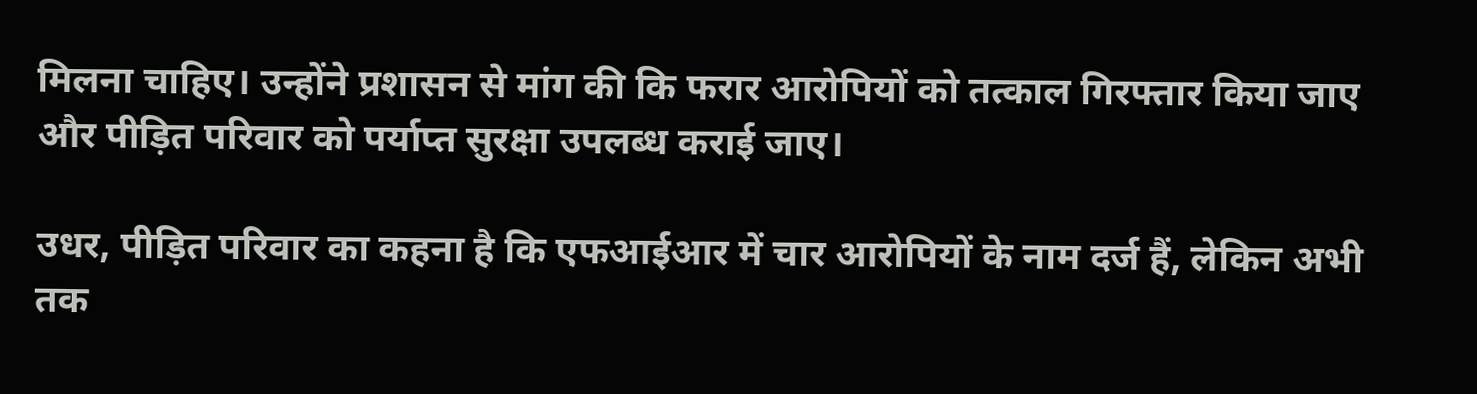मिलना चाहिए। उन्होंने प्रशासन से मांग की कि फरार आरोपियों को तत्काल गिरफ्तार किया जाए और पीड़ित परिवार को पर्याप्त सुरक्षा उपलब्ध कराई जाए।

उधर, पीड़ित परिवार का कहना है कि एफआईआर में चार आरोपियों के नाम दर्ज हैं, लेकिन अभी तक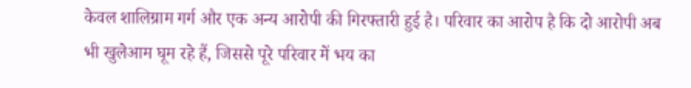केवल शालिग्राम गर्ग और एक अन्य आरोपी की गिरफ्तारी हुई है। परिवार का आरोप है कि दो आरोपी अब भी खुलेआम घूम रहे हैं, जिससे पूरे परिवार में भय का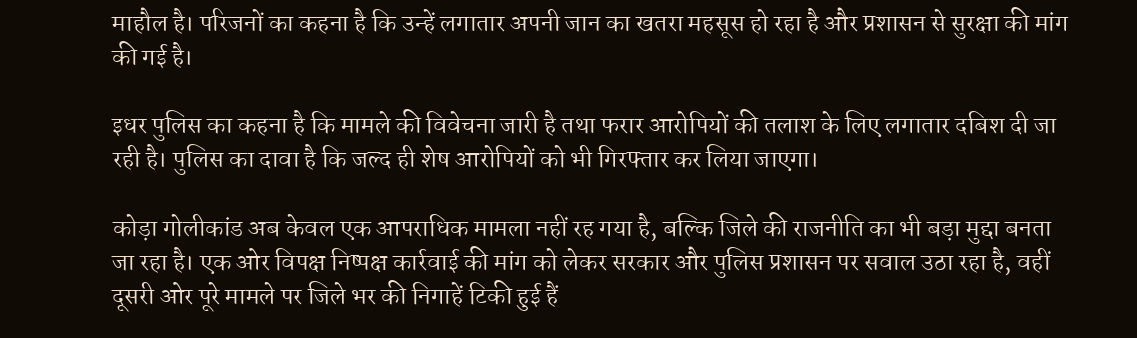माहौल है। परिजनों का कहना है कि उन्हें लगातार अपनी जान का खतरा महसूस हो रहा है और प्रशासन से सुरक्षा की मांग की गई है।

इधर पुलिस का कहना है कि मामले की विवेचना जारी है तथा फरार आरोपियों की तलाश के लिए लगातार दबिश दी जा रही है। पुलिस का दावा है कि जल्द ही शेष आरोपियों को भी गिरफ्तार कर लिया जाएगा।

कोड़ा गोलीकांड अब केवल एक आपराधिक मामला नहीं रह गया है, बल्कि जिले की राजनीति का भी बड़ा मुद्दा बनता जा रहा है। एक ओर विपक्ष निष्पक्ष कार्रवाई की मांग को लेकर सरकार और पुलिस प्रशासन पर सवाल उठा रहा है, वहीं दूसरी ओर पूरे मामले पर जिले भर की निगाहें टिकी हुई हैं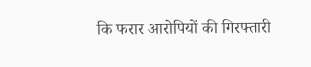कि फरार आरोपियों की गिरफ्तारी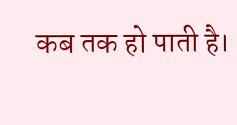कब तक हो पाती है।